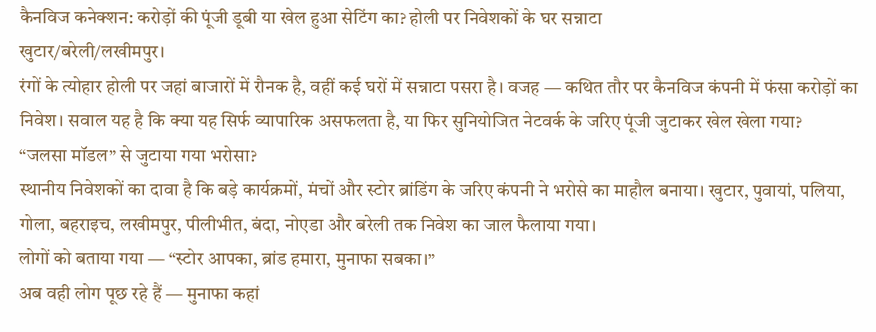कैनविज कनेक्शन: करोड़ों की पूंजी डूबी या खेल हुआ सेटिंग का? होली पर निवेशकों के घर सन्नाटा
खुटार/बरेली/लखीमपुर।
रंगों के त्योहार होली पर जहां बाजारों में रौनक है, वहीं कई घरों में सन्नाटा पसरा है। वजह — कथित तौर पर कैनविज कंपनी में फंसा करोड़ों का निवेश। सवाल यह है कि क्या यह सिर्फ व्यापारिक असफलता है, या फिर सुनियोजित नेटवर्क के जरिए पूंजी जुटाकर खेल खेला गया?
“जलसा मॉडल” से जुटाया गया भरोसा?
स्थानीय निवेशकों का दावा है कि बड़े कार्यक्रमों, मंचों और स्टोर ब्रांडिंग के जरिए कंपनी ने भरोसे का माहौल बनाया। खुटार, पुवायां, पलिया, गोला, बहराइच, लखीमपुर, पीलीभीत, बंदा, नोएडा और बरेली तक निवेश का जाल फैलाया गया।
लोगों को बताया गया — “स्टोर आपका, ब्रांड हमारा, मुनाफा सबका।”
अब वही लोग पूछ रहे हैं — मुनाफा कहां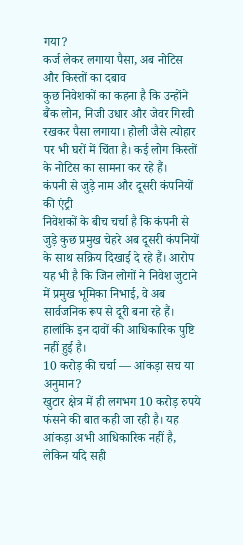गया?
कर्ज लेकर लगाया पैसा, अब नोटिस और किस्तों का दबाव
कुछ निवेशकों का कहना है कि उन्होंने बैंक लोन, निजी उधार और जेवर गिरवी रखकर पैसा लगाया। होली जैसे त्योहार पर भी घरों में चिंता है। कई लोग किस्तों के नोटिस का सामना कर रहे हैं।
कंपनी से जुड़े नाम और दूसरी कंपनियों की एंट्री
निवेशकों के बीच चर्चा है कि कंपनी से जुड़े कुछ प्रमुख चेहरे अब दूसरी कंपनियों के साथ सक्रिय दिखाई दे रहे हैं। आरोप यह भी है कि जिन लोगों ने निवेश जुटाने में प्रमुख भूमिका निभाई, वे अब सार्वजनिक रूप से दूरी बना रहे हैं।
हालांकि इन दावों की आधिकारिक पुष्टि नहीं हुई है।
10 करोड़ की चर्चा — आंकड़ा सच या अनुमान?
खुटार क्षेत्र में ही लगभग 10 करोड़ रुपये फंसने की बात कही जा रही है। यह आंकड़ा अभी आधिकारिक नहीं है, लेकिन यदि सही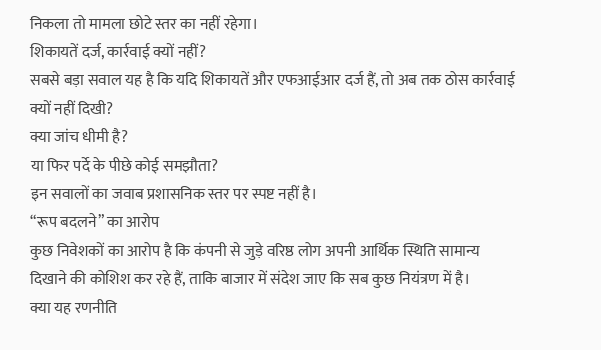निकला तो मामला छोटे स्तर का नहीं रहेगा।
शिकायतें दर्ज, कार्रवाई क्यों नहीं?
सबसे बड़ा सवाल यह है कि यदि शिकायतें और एफआईआर दर्ज हैं, तो अब तक ठोस कार्रवाई क्यों नहीं दिखी?
क्या जांच धीमी है?
या फिर पर्दे के पीछे कोई समझौता?
इन सवालों का जवाब प्रशासनिक स्तर पर स्पष्ट नहीं है।
“रूप बदलने” का आरोप
कुछ निवेशकों का आरोप है कि कंपनी से जुड़े वरिष्ठ लोग अपनी आर्थिक स्थिति सामान्य दिखाने की कोशिश कर रहे हैं, ताकि बाजार में संदेश जाए कि सब कुछ नियंत्रण में है।
क्या यह रणनीति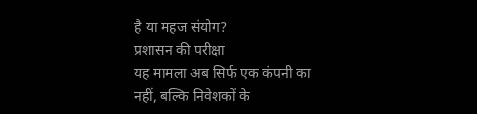है या महज संयोग?
प्रशासन की परीक्षा
यह मामला अब सिर्फ एक कंपनी का नहीं, बल्कि निवेशकों के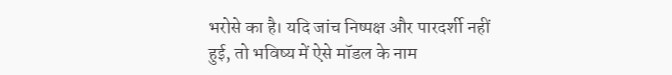भरोसे का है। यदि जांच निष्पक्ष और पारदर्शी नहीं हुई, तो भविष्य में ऐसे मॉडल के नाम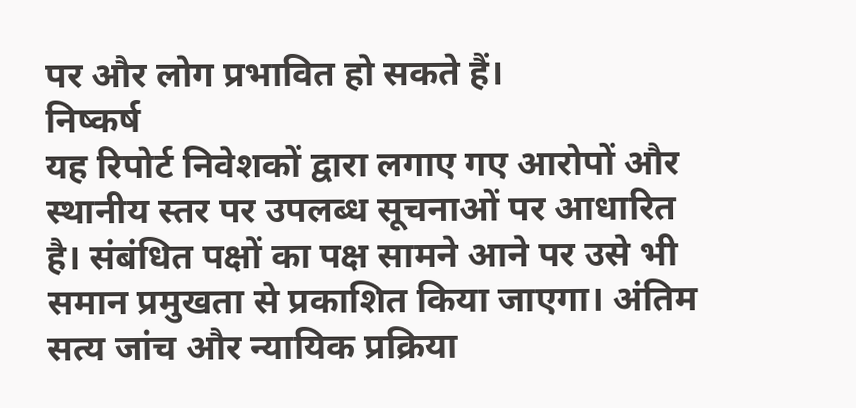पर और लोग प्रभावित हो सकते हैं।
निष्कर्ष
यह रिपोर्ट निवेशकों द्वारा लगाए गए आरोपों और स्थानीय स्तर पर उपलब्ध सूचनाओं पर आधारित है। संबंधित पक्षों का पक्ष सामने आने पर उसे भी समान प्रमुखता से प्रकाशित किया जाएगा। अंतिम सत्य जांच और न्यायिक प्रक्रिया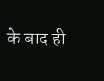के बाद ही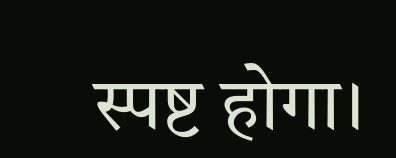स्पष्ट होगा।